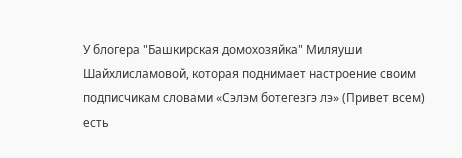У блогера "Башкирская домохозяйка" Миляуши Шайхлисламовой, которая поднимает настроение своим подписчикам словами «Сэлэм ботегезгэ лэ» (Привет всем) есть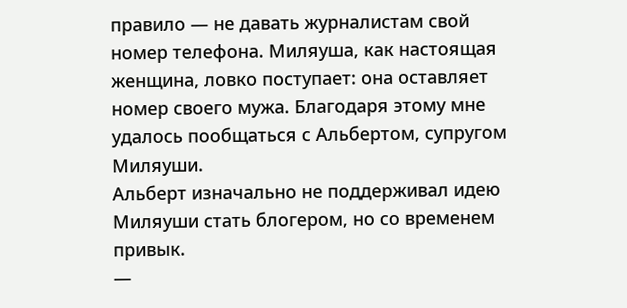правило — не давать журналистам свой номер телефона. Миляуша, как настоящая женщина, ловко поступает: она оставляет номер своего мужа. Благодаря этому мне удалось пообщаться с Альбертом, супругом Миляуши.
Альберт изначально не поддерживал идею Миляуши стать блогером, но со временем привык.
—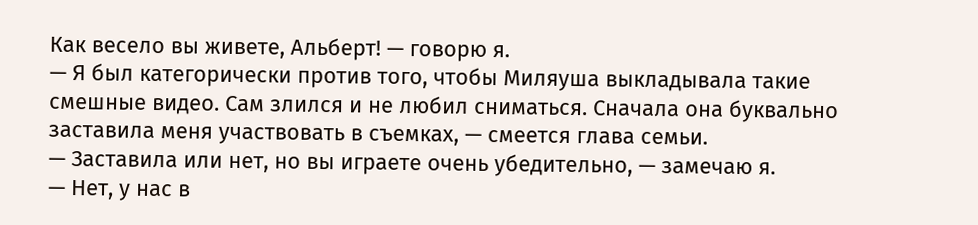Как весело вы живете, Альберт! — говорю я.
— Я был категорически против того, чтобы Миляуша выкладывала такие смешные видео. Сам злился и не любил сниматься. Сначала она буквально заставила меня участвовать в съемках, — смеется глава семьи.
— Заставила или нет, но вы играете очень убедительно, — замечаю я.
— Нет, у нас в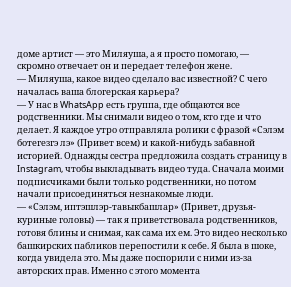доме артист — это Миляуша, а я просто помогаю, — скромно отвечает он и передает телефон жене.
— Миляуша, какое видео сделало вас известной? С чего началась ваша блогерская карьера?
— У нас в WhatsApp есть группа, где общаются все родственники. Мы снимали видео о том, кто где и что делает. Я каждое утро отправляла ролики с фразой «Сэлэм ботегезгэ лэ» (Привет всем) и какой-нибудь забавной историей. Однажды сестра предложила создать страницу в Instagram, чтобы выкладывать видео туда. Сначала моими подписчиками были только родственники, но потом начали присоединяться незнакомые люди.
— «Сэлэм, иптэшлэр-тавыкбашлар» (Привет, друзья-куриные головы) — так я приветствовала родственников, готовя блины и снимая, как сама их ем. Это видео несколько башкирских пабликов перепостили к себе. Я была в шоке, когда увидела это. Мы даже поспорили с ними из-за авторских прав. Именно с этого момента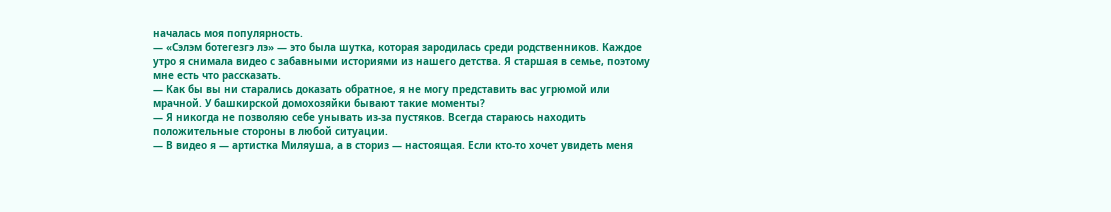началась моя популярность.
— «Сэлэм ботегезгэ лэ» — это была шутка, которая зародилась среди родственников. Каждое утро я снимала видео с забавными историями из нашего детства. Я старшая в семье, поэтому мне есть что рассказать.
— Как бы вы ни старались доказать обратное, я не могу представить вас угрюмой или мрачной. У башкирской домохозяйки бывают такие моменты?
— Я никогда не позволяю себе унывать из-за пустяков. Всегда стараюсь находить положительные стороны в любой ситуации.
— В видео я — артистка Миляуша, а в сториз — настоящая. Если кто-то хочет увидеть меня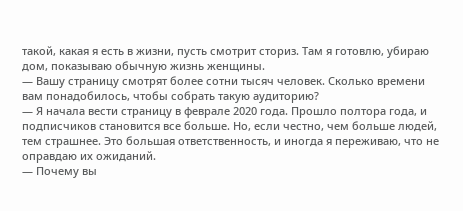такой, какая я есть в жизни, пусть смотрит сториз. Там я готовлю, убираю дом, показываю обычную жизнь женщины.
— Вашу страницу смотрят более сотни тысяч человек. Сколько времени вам понадобилось, чтобы собрать такую аудиторию?
— Я начала вести страницу в феврале 2020 года. Прошло полтора года, и подписчиков становится все больше. Но, если честно, чем больше людей, тем страшнее. Это большая ответственность, и иногда я переживаю, что не оправдаю их ожиданий.
— Почему вы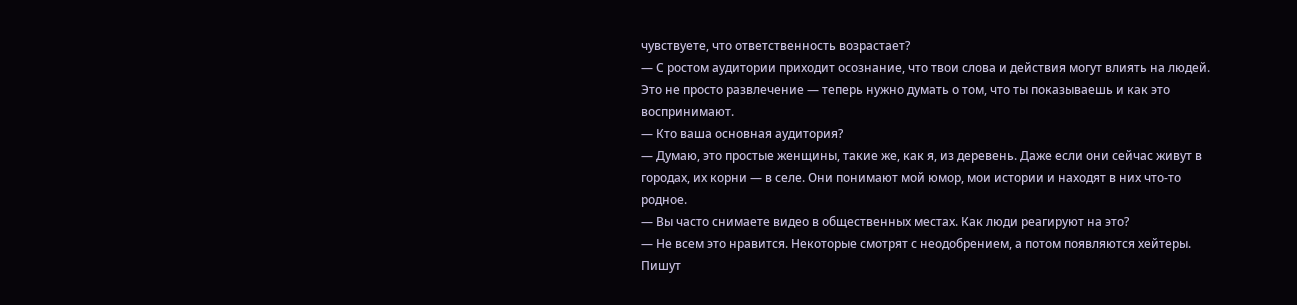чувствуете, что ответственность возрастает?
— С ростом аудитории приходит осознание, что твои слова и действия могут влиять на людей. Это не просто развлечение — теперь нужно думать о том, что ты показываешь и как это воспринимают.
— Кто ваша основная аудитория?
— Думаю, это простые женщины, такие же, как я, из деревень. Даже если они сейчас живут в городах, их корни — в селе. Они понимают мой юмор, мои истории и находят в них что-то родное.
— Вы часто снимаете видео в общественных местах. Как люди реагируют на это?
— Не всем это нравится. Некоторые смотрят с неодобрением, а потом появляются хейтеры. Пишут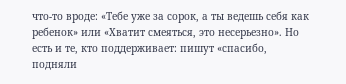что-то вроде: «Тебе уже за сорок, а ты ведешь себя как ребенок» или «Хватит смеяться, это несерьезно». Но есть и те, кто поддерживает: пишут «спасибо, подняли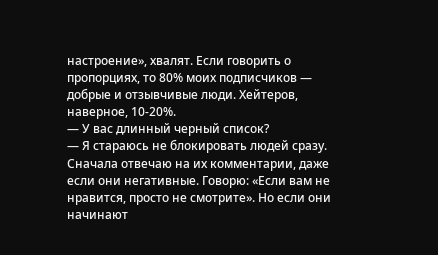настроение», хвалят. Если говорить о пропорциях, то 80% моих подписчиков — добрые и отзывчивые люди. Хейтеров, наверное, 10-20%.
— У вас длинный черный список?
— Я стараюсь не блокировать людей сразу. Сначала отвечаю на их комментарии, даже если они негативные. Говорю: «Если вам не нравится, просто не смотрите». Но если они начинают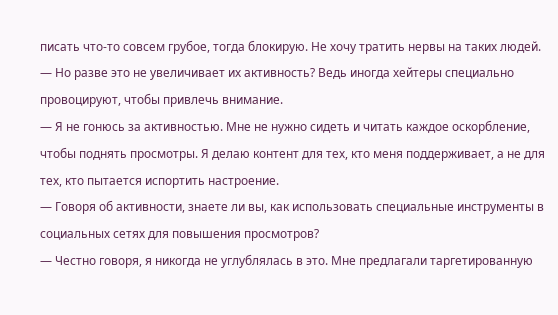писать что-то совсем грубое, тогда блокирую. Не хочу тратить нервы на таких людей.
— Но разве это не увеличивает их активность? Ведь иногда хейтеры специально провоцируют, чтобы привлечь внимание.
— Я не гонюсь за активностью. Мне не нужно сидеть и читать каждое оскорбление, чтобы поднять просмотры. Я делаю контент для тех, кто меня поддерживает, а не для тех, кто пытается испортить настроение.
— Говоря об активности, знаете ли вы, как использовать специальные инструменты в социальных сетях для повышения просмотров?
— Честно говоря, я никогда не углублялась в это. Мне предлагали таргетированную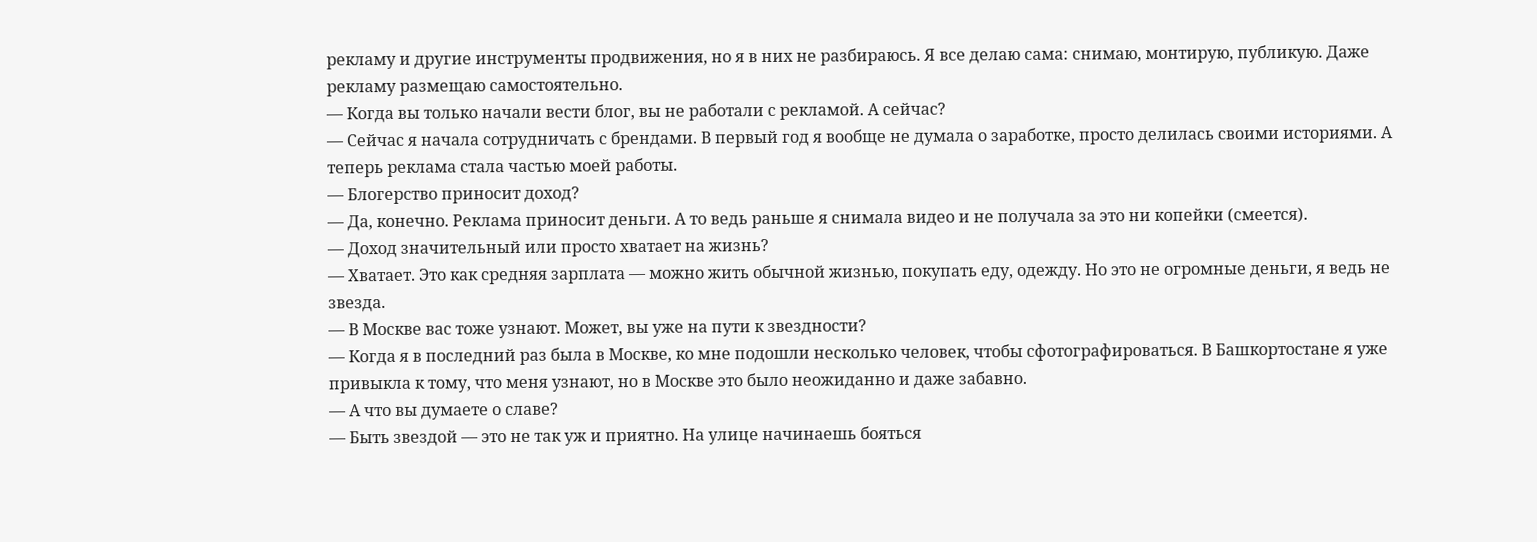рекламу и другие инструменты продвижения, но я в них не разбираюсь. Я все делаю сама: снимаю, монтирую, публикую. Даже рекламу размещаю самостоятельно.
— Когда вы только начали вести блог, вы не работали с рекламой. А сейчас?
— Сейчас я начала сотрудничать с брендами. В первый год я вообще не думала о заработке, просто делилась своими историями. А теперь реклама стала частью моей работы.
— Блогерство приносит доход?
— Да, конечно. Реклама приносит деньги. А то ведь раньше я снимала видео и не получала за это ни копейки (смеется).
— Доход значительный или просто хватает на жизнь?
— Хватает. Это как средняя зарплата — можно жить обычной жизнью, покупать еду, одежду. Но это не огромные деньги, я ведь не звезда.
— В Москве вас тоже узнают. Может, вы уже на пути к звездности?
— Когда я в последний раз была в Москве, ко мне подошли несколько человек, чтобы сфотографироваться. В Башкортостане я уже привыкла к тому, что меня узнают, но в Москве это было неожиданно и даже забавно.
— А что вы думаете о славе?
— Быть звездой — это не так уж и приятно. На улице начинаешь бояться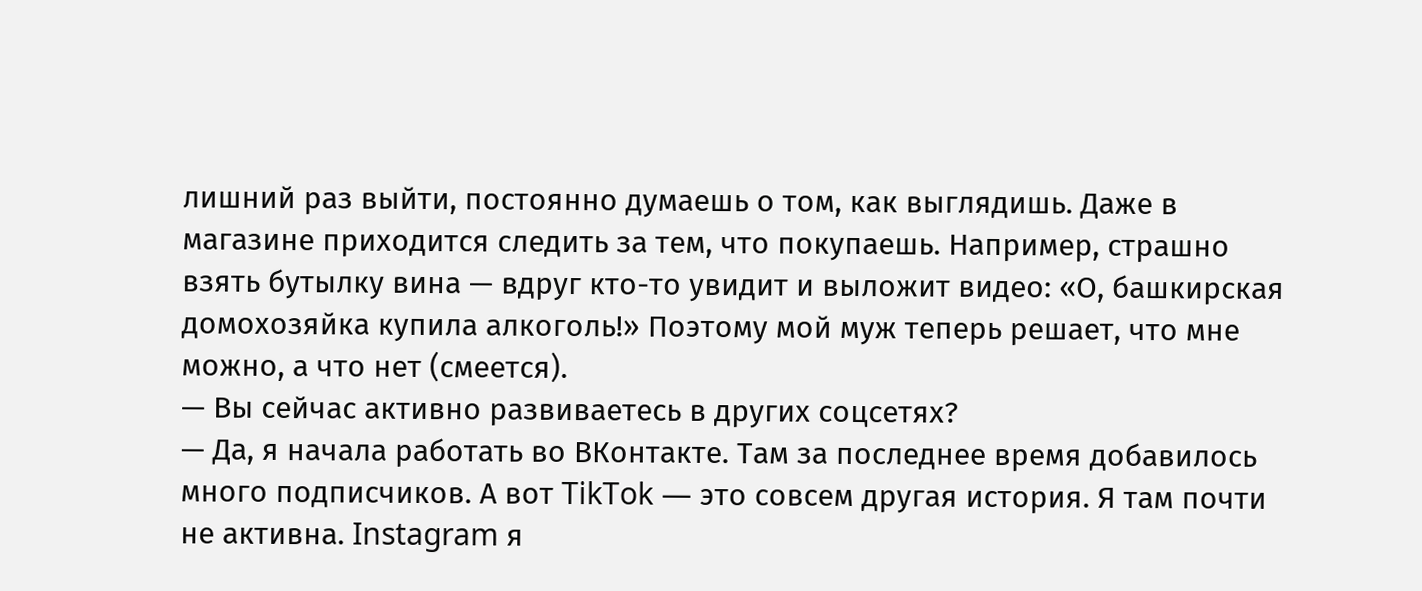лишний раз выйти, постоянно думаешь о том, как выглядишь. Даже в магазине приходится следить за тем, что покупаешь. Например, страшно взять бутылку вина — вдруг кто-то увидит и выложит видео: «О, башкирская домохозяйка купила алкоголь!» Поэтому мой муж теперь решает, что мне можно, а что нет (смеется).
— Вы сейчас активно развиваетесь в других соцсетях?
— Да, я начала работать во ВКонтакте. Там за последнее время добавилось много подписчиков. А вот TikTok — это совсем другая история. Я там почти не активна. Instagram я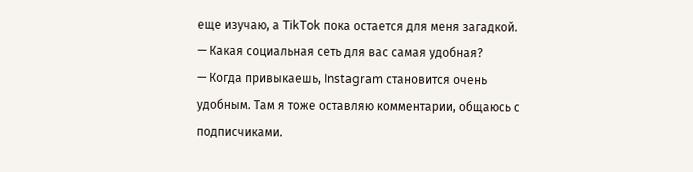еще изучаю, а TikTok пока остается для меня загадкой.
— Какая социальная сеть для вас самая удобная?
— Когда привыкаешь, Instagram становится очень удобным. Там я тоже оставляю комментарии, общаюсь с подписчиками.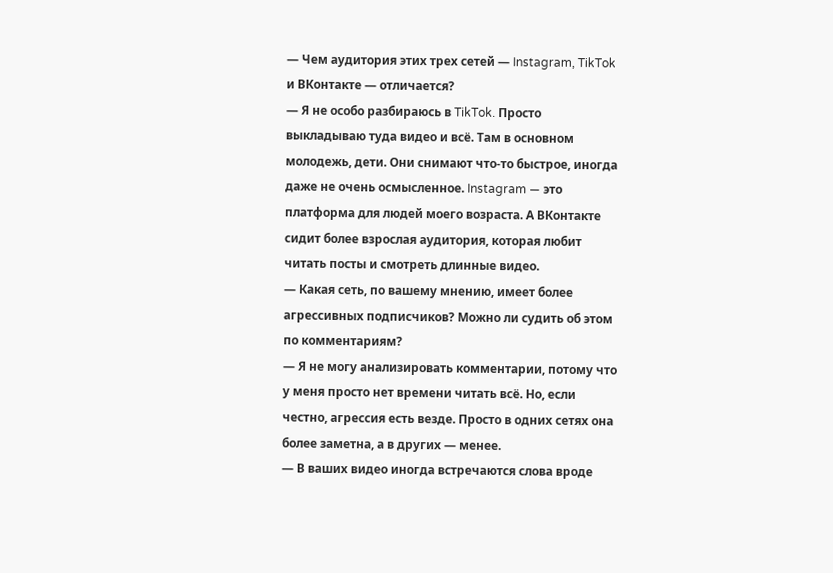— Чем аудитория этих трех сетей — Instagram, TikTok и ВКонтакте — отличается?
— Я не особо разбираюсь в TikTok. Просто выкладываю туда видео и всё. Там в основном молодежь, дети. Они снимают что-то быстрое, иногда даже не очень осмысленное. Instagram — это платформа для людей моего возраста. А ВКонтакте сидит более взрослая аудитория, которая любит читать посты и смотреть длинные видео.
— Какая сеть, по вашему мнению, имеет более агрессивных подписчиков? Можно ли судить об этом по комментариям?
— Я не могу анализировать комментарии, потому что у меня просто нет времени читать всё. Но, если честно, агрессия есть везде. Просто в одних сетях она более заметна, а в других — менее.
— В ваших видео иногда встречаются слова вроде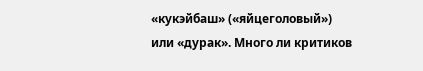«кукэйбаш» («яйцеголовый») или «дурак». Много ли критиков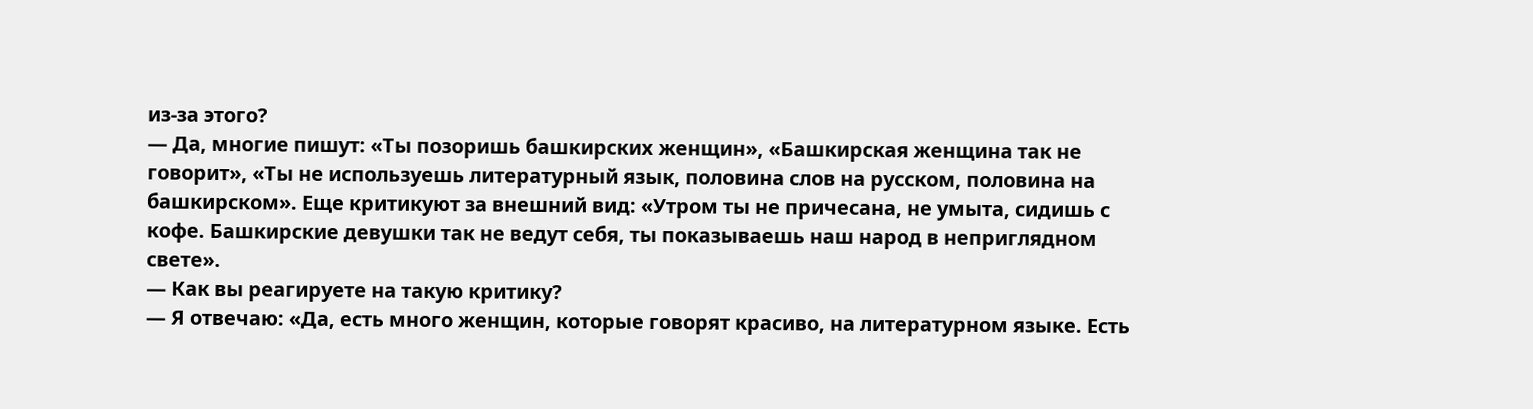из-за этого?
— Да, многие пишут: «Ты позоришь башкирских женщин», «Башкирская женщина так не говорит», «Ты не используешь литературный язык, половина слов на русском, половина на башкирском». Еще критикуют за внешний вид: «Утром ты не причесана, не умыта, сидишь с кофе. Башкирские девушки так не ведут себя, ты показываешь наш народ в неприглядном свете».
— Как вы реагируете на такую критику?
— Я отвечаю: «Да, есть много женщин, которые говорят красиво, на литературном языке. Есть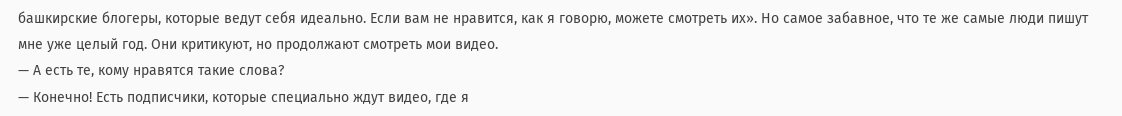башкирские блогеры, которые ведут себя идеально. Если вам не нравится, как я говорю, можете смотреть их». Но самое забавное, что те же самые люди пишут мне уже целый год. Они критикуют, но продолжают смотреть мои видео.
— А есть те, кому нравятся такие слова?
— Конечно! Есть подписчики, которые специально ждут видео, где я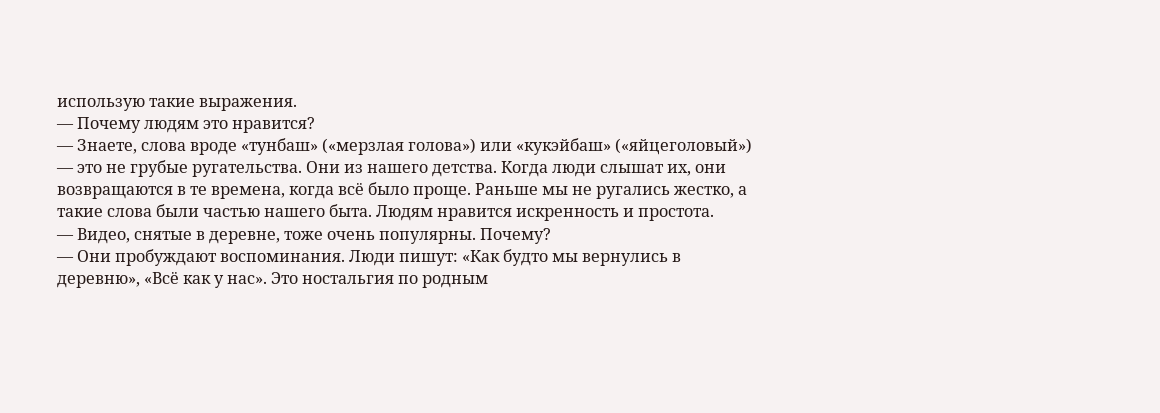использую такие выражения.
— Почему людям это нравится?
— Знаете, слова вроде «тунбаш» («мерзлая голова») или «кукэйбаш» («яйцеголовый») — это не грубые ругательства. Они из нашего детства. Когда люди слышат их, они возвращаются в те времена, когда всё было проще. Раньше мы не ругались жестко, а такие слова были частью нашего быта. Людям нравится искренность и простота.
— Видео, снятые в деревне, тоже очень популярны. Почему?
— Они пробуждают воспоминания. Люди пишут: «Как будто мы вернулись в деревню», «Всё как у нас». Это ностальгия по родным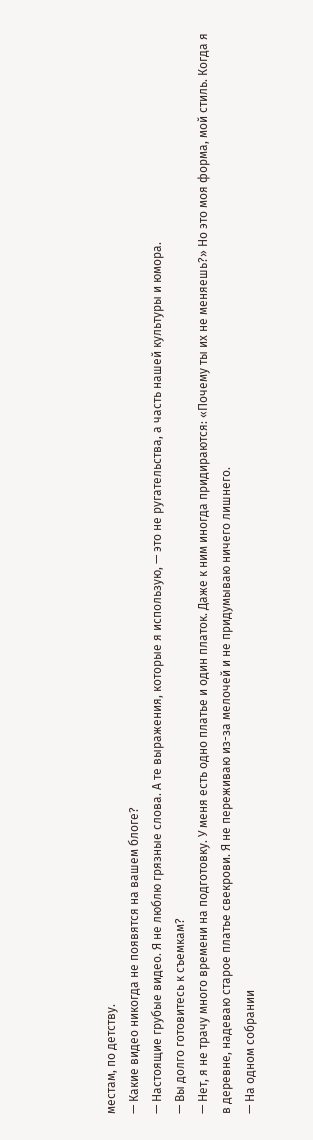местам, по детству.
— Какие видео никогда не появятся на вашем блоге?
— Настоящие грубые видео. Я не люблю грязные слова. А те выражения, которые я использую, — это не ругательства, а часть нашей культуры и юмора.
— Вы долго готовитесь к съемкам?
— Нет, я не трачу много времени на подготовку. У меня есть одно платье и один платок. Даже к ним иногда придираются: «Почему ты их не меняешь?» Но это моя форма, мой стиль. Когда я в деревне, надеваю старое платье свекрови. Я не переживаю из-за мелочей и не придумываю ничего лишнего.
— На одном собрании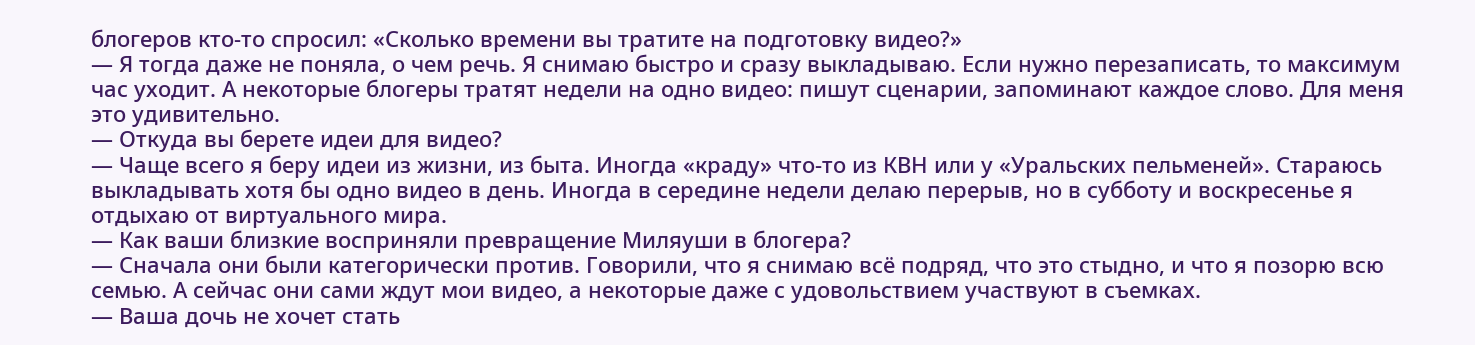блогеров кто-то спросил: «Сколько времени вы тратите на подготовку видео?»
— Я тогда даже не поняла, о чем речь. Я снимаю быстро и сразу выкладываю. Если нужно перезаписать, то максимум час уходит. А некоторые блогеры тратят недели на одно видео: пишут сценарии, запоминают каждое слово. Для меня это удивительно.
— Откуда вы берете идеи для видео?
— Чаще всего я беру идеи из жизни, из быта. Иногда «краду» что-то из КВН или у «Уральских пельменей». Стараюсь выкладывать хотя бы одно видео в день. Иногда в середине недели делаю перерыв, но в субботу и воскресенье я отдыхаю от виртуального мира.
— Как ваши близкие восприняли превращение Миляуши в блогера?
— Сначала они были категорически против. Говорили, что я снимаю всё подряд, что это стыдно, и что я позорю всю семью. А сейчас они сами ждут мои видео, а некоторые даже с удовольствием участвуют в съемках.
— Ваша дочь не хочет стать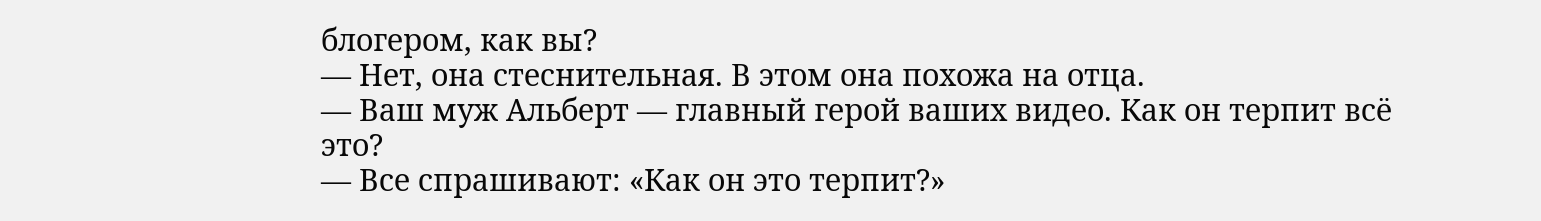блогером, как вы?
— Нет, она стеснительная. В этом она похожа на отца.
— Ваш муж Альберт — главный герой ваших видео. Как он терпит всё это?
— Все спрашивают: «Как он это терпит?»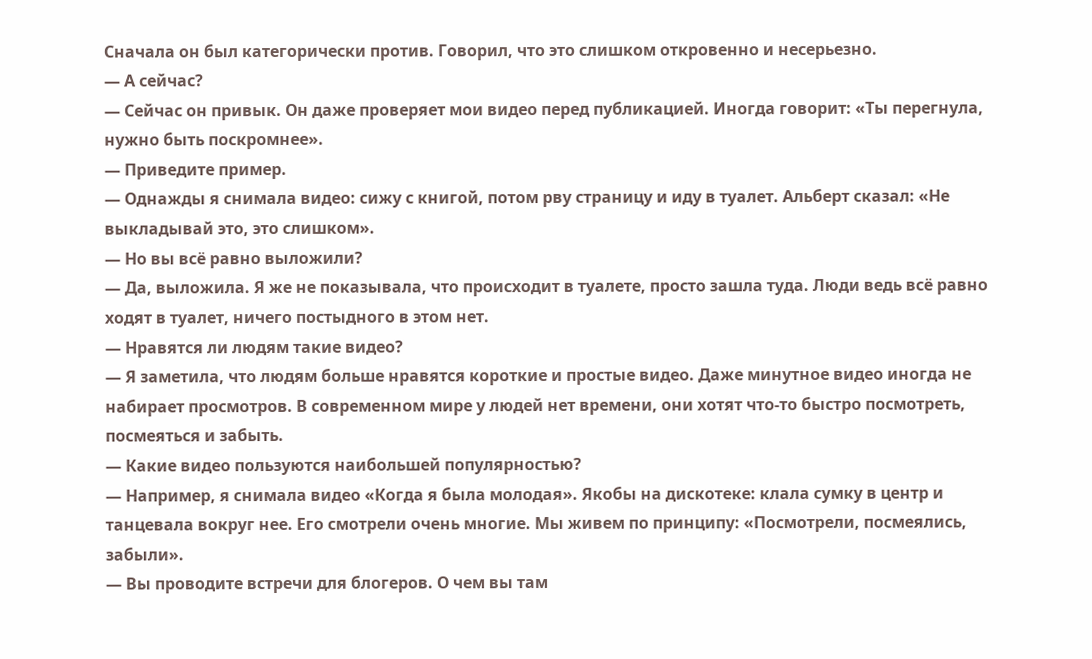Сначала он был категорически против. Говорил, что это слишком откровенно и несерьезно.
— А сейчас?
— Сейчас он привык. Он даже проверяет мои видео перед публикацией. Иногда говорит: «Ты перегнула, нужно быть поскромнее».
— Приведите пример.
— Однажды я снимала видео: сижу с книгой, потом рву страницу и иду в туалет. Альберт сказал: «Не выкладывай это, это слишком».
— Но вы всё равно выложили?
— Да, выложила. Я же не показывала, что происходит в туалете, просто зашла туда. Люди ведь всё равно ходят в туалет, ничего постыдного в этом нет.
— Нравятся ли людям такие видео?
— Я заметила, что людям больше нравятся короткие и простые видео. Даже минутное видео иногда не набирает просмотров. В современном мире у людей нет времени, они хотят что-то быстро посмотреть, посмеяться и забыть.
— Какие видео пользуются наибольшей популярностью?
— Например, я снимала видео «Когда я была молодая». Якобы на дискотеке: клала сумку в центр и танцевала вокруг нее. Его смотрели очень многие. Мы живем по принципу: «Посмотрели, посмеялись, забыли».
— Вы проводите встречи для блогеров. О чем вы там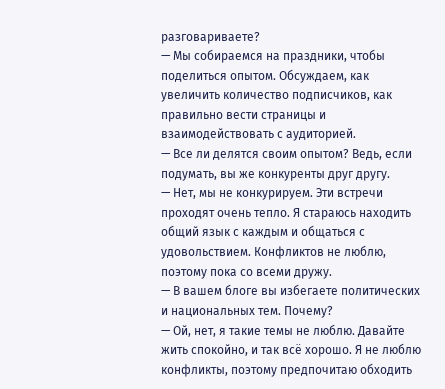разговариваете?
— Мы собираемся на праздники, чтобы поделиться опытом. Обсуждаем, как увеличить количество подписчиков, как правильно вести страницы и взаимодействовать с аудиторией.
— Все ли делятся своим опытом? Ведь, если подумать, вы же конкуренты друг другу.
— Нет, мы не конкурируем. Эти встречи проходят очень тепло. Я стараюсь находить общий язык с каждым и общаться с удовольствием. Конфликтов не люблю, поэтому пока со всеми дружу.
— В вашем блоге вы избегаете политических и национальных тем. Почему?
— Ой, нет, я такие темы не люблю. Давайте жить спокойно, и так всё хорошо. Я не люблю конфликты, поэтому предпочитаю обходить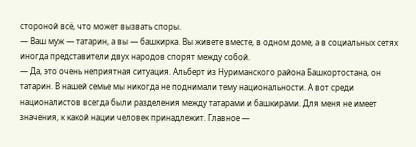стороной всё, что может вызвать споры.
— Ваш муж — татарин, а вы — башкирка. Вы живете вместе, в одном доме, а в социальных сетях иногда представители двух народов спорят между собой.
— Да, это очень неприятная ситуация. Альберт из Нуриманского района Башкортостана, он татарин. В нашей семье мы никогда не поднимали тему национальности. А вот среди националистов всегда были разделения между татарами и башкирами. Для меня не имеет значения, к какой нации человек принадлежит. Главное —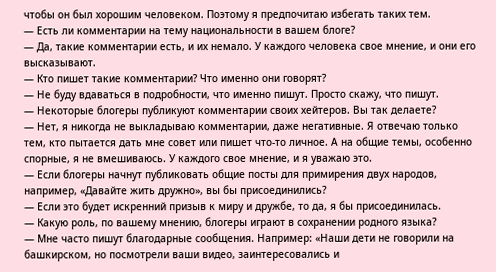чтобы он был хорошим человеком. Поэтому я предпочитаю избегать таких тем.
— Есть ли комментарии на тему национальности в вашем блоге?
— Да, такие комментарии есть, и их немало. У каждого человека свое мнение, и они его высказывают.
— Кто пишет такие комментарии? Что именно они говорят?
— Не буду вдаваться в подробности, что именно пишут. Просто скажу, что пишут.
— Некоторые блогеры публикуют комментарии своих хейтеров. Вы так делаете?
— Нет, я никогда не выкладываю комментарии, даже негативные. Я отвечаю только тем, кто пытается дать мне совет или пишет что-то личное. А на общие темы, особенно спорные, я не вмешиваюсь. У каждого свое мнение, и я уважаю это.
— Если блогеры начнут публиковать общие посты для примирения двух народов, например, «Давайте жить дружно», вы бы присоединились?
— Если это будет искренний призыв к миру и дружбе, то да, я бы присоединилась.
— Какую роль, по вашему мнению, блогеры играют в сохранении родного языка?
— Мне часто пишут благодарные сообщения. Например: «Наши дети не говорили на башкирском, но посмотрели ваши видео, заинтересовались и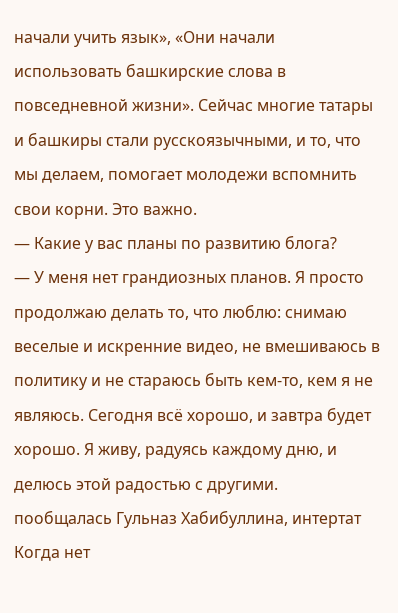начали учить язык», «Они начали использовать башкирские слова в повседневной жизни». Сейчас многие татары и башкиры стали русскоязычными, и то, что мы делаем, помогает молодежи вспомнить свои корни. Это важно.
— Какие у вас планы по развитию блога?
— У меня нет грандиозных планов. Я просто продолжаю делать то, что люблю: снимаю веселые и искренние видео, не вмешиваюсь в политику и не стараюсь быть кем-то, кем я не являюсь. Сегодня всё хорошо, и завтра будет хорошо. Я живу, радуясь каждому дню, и делюсь этой радостью с другими.
пообщалась Гульназ Хабибуллина, интертат
Когда нет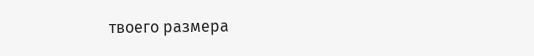твоего размера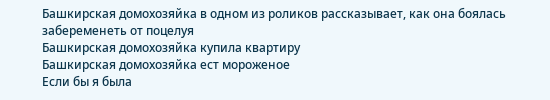Башкирская домохозяйка в одном из роликов рассказывает, как она боялась забеременеть от поцелуя
Башкирская домохозяйка купила квартиру
Башкирская домохозяйка ест мороженое
Если бы я была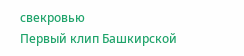свекровью
Первый клип Башкирской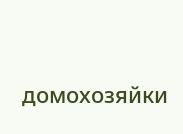домохозяйки